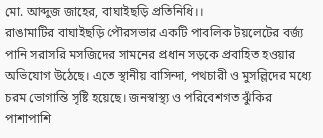মো. আব্দুজ জাহের, বাঘাইছড়ি প্রতিনিধি।।
রাঙামাটির বাঘাইছড়ি পৌরসভার একটি পাবলিক টয়লেটের বর্জ্য পানি সরাসরি মসজিদের সামনের প্রধান সড়কে প্রবাহিত হওয়ার অভিযোগ উঠেছে। এতে স্থানীয় বাসিন্দা, পথচারী ও মুসল্লিদের মধ্যে চরম ভোগান্তি সৃষ্টি হয়েছে। জনস্বাস্থ্য ও পরিবেশগত ঝুঁকির পাশাপাশি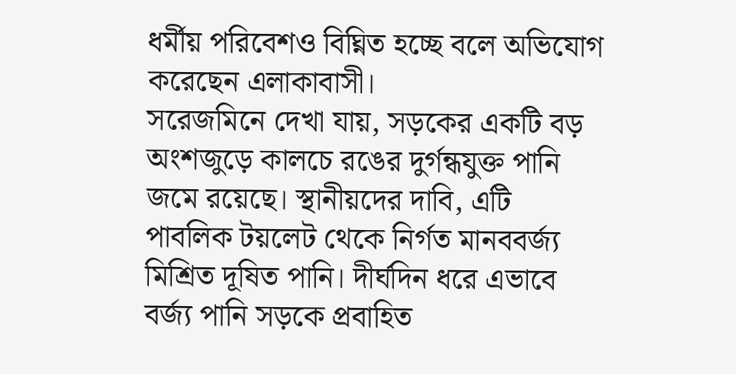ধর্মীয় পরিবেশও বিঘ্নিত হচ্ছে বলে অভিযোগ করেছেন এলাকাবাসী।
সরেজমিনে দেখা যায়, সড়কের একটি বড় অংশজুড়ে কালচে রঙের দুর্গন্ধযুক্ত পানি জমে রয়েছে। স্থানীয়দের দাবি, এটি পাবলিক টয়লেট থেকে নির্গত মানববর্জ্য মিশ্রিত দূষিত পানি। দীর্ঘদিন ধরে এভাবে বর্জ্য পানি সড়কে প্রবাহিত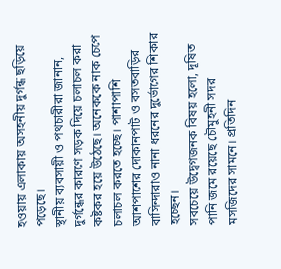হওয়ায় এলাকায় অসহনীয় দুর্গন্ধ ছড়িয়ে পড়েছে।
স্থানীয় ব্যবসায়ী ও পথচারীরা জানান, দুর্গন্ধের কারণে সড়ক দিয়ে চলাচল করা কষ্টকর হয়ে উঠেছে। অনেককে নাক চেপে চলাচল করতে হচ্ছে। পাশাপাশি আশপাশের দোকানপাট ও বসতবাড়ির বাসিন্দারাও নানা ধরনের দুর্ভোগের শিকার হচ্ছেন।
সবচেয়ে উদ্বেগজনক বিষয় হলো, দূষিত পানি জমে রয়েছে চৌমুহনী সদর মসজিদের সামনে। প্রতিদিন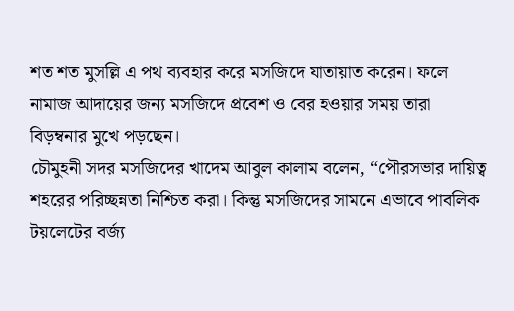শত শত মুসল্লি এ পথ ব্যবহার করে মসজিদে যাতায়াত করেন। ফলে নামাজ আদায়ের জন্য মসজিদে প্রবেশ ও বের হওয়ার সময় তারা বিড়ম্বনার মুখে পড়ছেন।
চৌমুহনী সদর মসজিদের খাদেম আবুল কালাম বলেন, “পৌরসভার দায়িত্ব শহরের পরিচ্ছন্নতা নিশ্চিত করা। কিন্তু মসজিদের সামনে এভাবে পাবলিক টয়লেটের বর্জ্য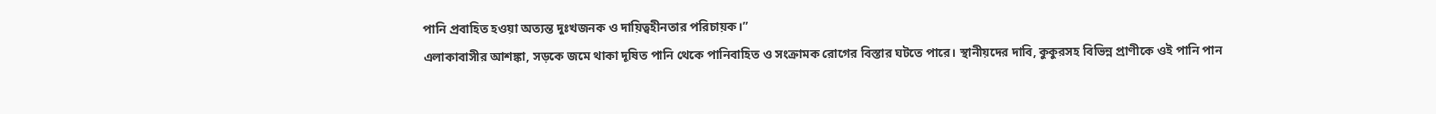পানি প্রবাহিত হওয়া অত্যন্ত দুঃখজনক ও দায়িত্বহীনতার পরিচায়ক।”
এলাকাবাসীর আশঙ্কা, সড়কে জমে থাকা দূষিত পানি থেকে পানিবাহিত ও সংক্রামক রোগের বিস্তার ঘটতে পারে। স্থানীয়দের দাবি, কুকুরসহ বিভিন্ন প্রাণীকে ওই পানি পান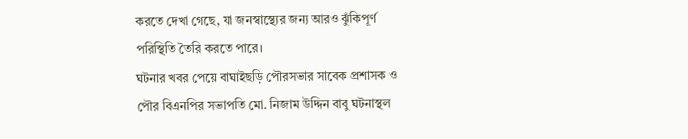করতে দেখা গেছে, যা জনস্বাস্থ্যের জন্য আরও ঝুঁকিপূর্ণ পরিস্থিতি তৈরি করতে পারে।
ঘটনার খবর পেয়ে বাঘাইছড়ি পৌরসভার সাবেক প্রশাসক ও পৌর বিএনপির সভাপতি মো. নিজাম উদ্দিন বাবু ঘটনাস্থল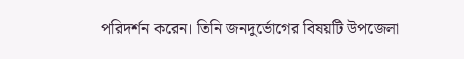পরিদর্শন করেন। তিনি জনদুর্ভোগের বিষয়টি উপজেলা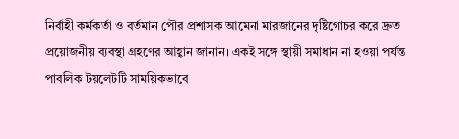নির্বাহী কর্মকর্তা ও বর্তমান পৌর প্রশাসক আমেনা মারজানের দৃষ্টিগোচর করে দ্রুত প্রয়োজনীয় ব্যবস্থা গ্রহণের আহ্বান জানান। একই সঙ্গে স্থায়ী সমাধান না হওয়া পর্যন্ত পাবলিক টয়লেটটি সাময়িকভাবে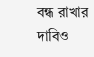বন্ধ রাখার দাবিও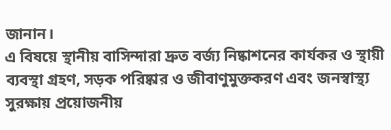জানান।
এ বিষয়ে স্থানীয় বাসিন্দারা দ্রুত বর্জ্য নিষ্কাশনের কার্যকর ও স্থায়ী ব্যবস্থা গ্রহণ, সড়ক পরিষ্কার ও জীবাণুমুক্তকরণ এবং জনস্বাস্থ্য সুরক্ষায় প্রয়োজনীয়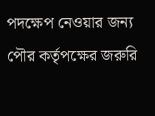পদক্ষেপ নেওয়ার জন্য পৌর কর্তৃপক্ষের জরুরি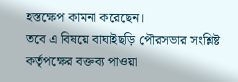হস্তক্ষেপ কামনা করেছেন।
তবে এ বিষয়ে বাঘাইছড়ি পৌরসভার সংশ্লিষ্ট কর্তৃপক্ষের বক্তব্য পাওয়া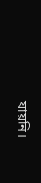যায়নি।